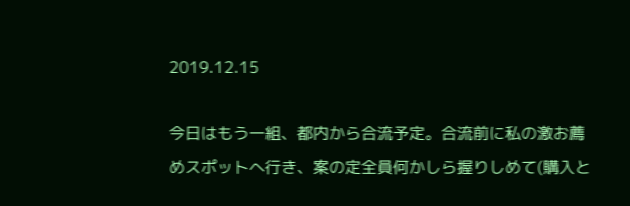2019.12.15

今日はもう一組、都内から合流予定。合流前に私の激お薦めスポットへ行き、案の定全員何かしら握りしめて(購入と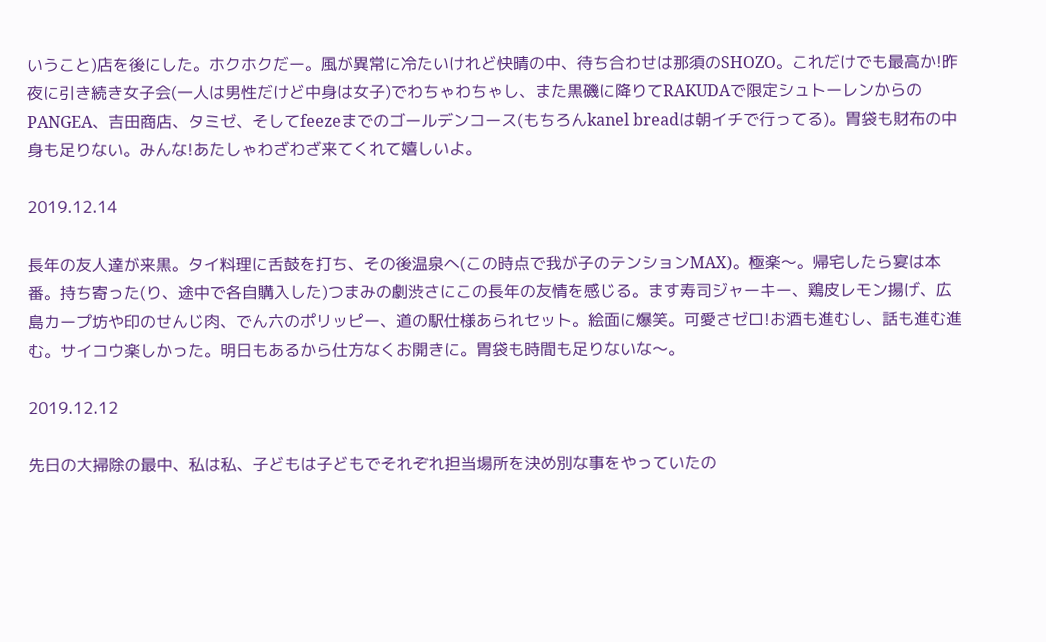いうこと)店を後にした。ホクホクだー。風が異常に冷たいけれど快晴の中、待ち合わせは那須のSHOZO。これだけでも最高か!昨夜に引き続き女子会(一人は男性だけど中身は女子)でわちゃわちゃし、また黒磯に降りてRAKUDAで限定シュトーレンからのPANGEA、吉田商店、タミゼ、そしてfeezeまでのゴールデンコース(もちろんkanel breadは朝イチで行ってる)。胃袋も財布の中身も足りない。みんな!あたしゃわざわざ来てくれて嬉しいよ。

2019.12.14

長年の友人達が来黒。タイ料理に舌鼓を打ち、その後温泉へ(この時点で我が子のテンションMAX)。極楽〜。帰宅したら宴は本番。持ち寄った(り、途中で各自購入した)つまみの劇渋さにこの長年の友情を感じる。ます寿司ジャーキー、鶏皮レモン揚げ、広島カープ坊や印のせんじ肉、でん六のポリッピー、道の駅仕様あられセット。絵面に爆笑。可愛さゼロ!お酒も進むし、話も進む進む。サイコウ楽しかった。明日もあるから仕方なくお開きに。胃袋も時間も足りないな〜。

2019.12.12

先日の大掃除の最中、私は私、子どもは子どもでそれぞれ担当場所を決め別な事をやっていたの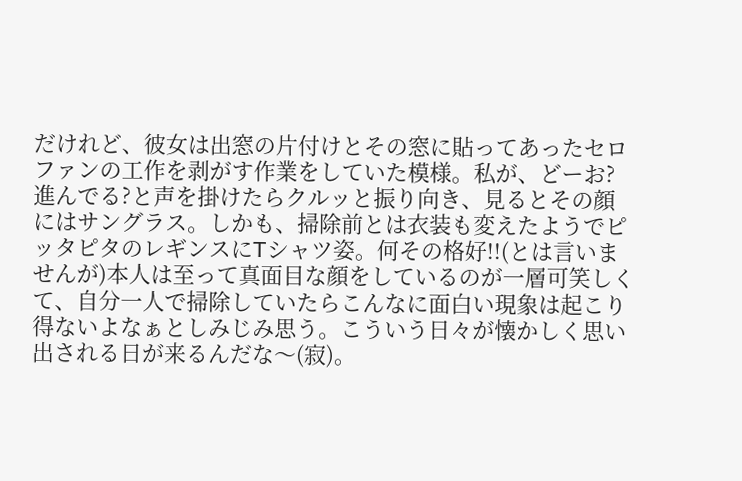だけれど、彼女は出窓の片付けとその窓に貼ってあったセロファンの工作を剥がす作業をしていた模様。私が、どーお?進んでる?と声を掛けたらクルッと振り向き、見るとその顔にはサングラス。しかも、掃除前とは衣装も変えたようでピッタピタのレギンスにTシャツ姿。何その格好!!(とは言いませんが)本人は至って真面目な顔をしているのが一層可笑しくて、自分一人で掃除していたらこんなに面白い現象は起こり得ないよなぁとしみじみ思う。こういう日々が懐かしく思い出される日が来るんだな〜(寂)。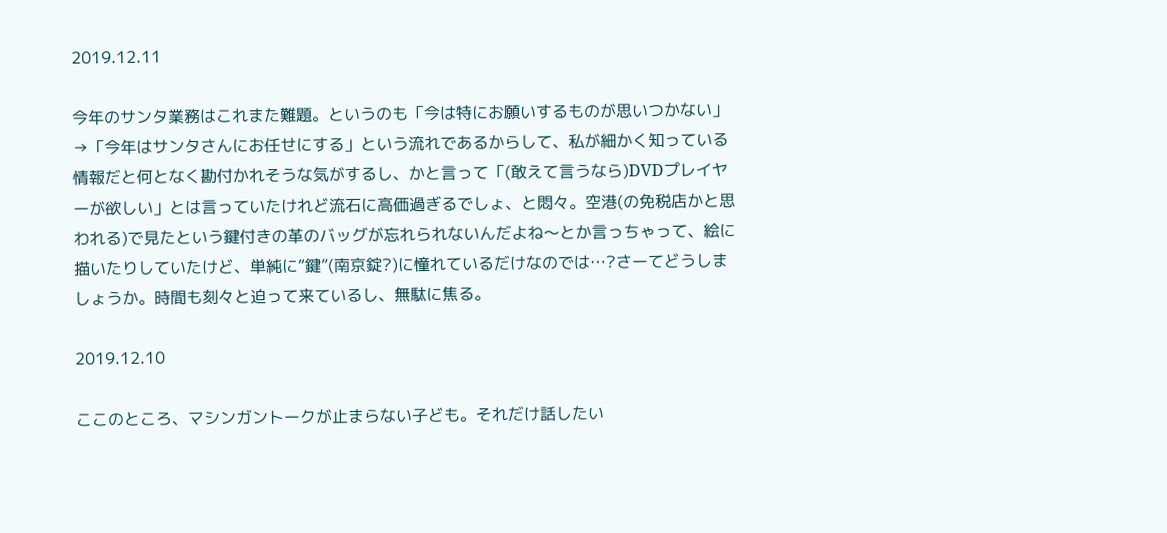2019.12.11

今年のサンタ業務はこれまた難題。というのも「今は特にお願いするものが思いつかない」→「今年はサンタさんにお任せにする」という流れであるからして、私が細かく知っている情報だと何となく勘付かれそうな気がするし、かと言って「(敢えて言うなら)DVDプレイヤーが欲しい」とは言っていたけれど流石に高価過ぎるでしょ、と悶々。空港(の免税店かと思われる)で見たという鍵付きの革のバッグが忘れられないんだよね〜とか言っちゃって、絵に描いたりしていたけど、単純に“鍵”(南京錠?)に憧れているだけなのでは…?さーてどうしましょうか。時間も刻々と迫って来ているし、無駄に焦る。

2019.12.10

ここのところ、マシンガントークが止まらない子ども。それだけ話したい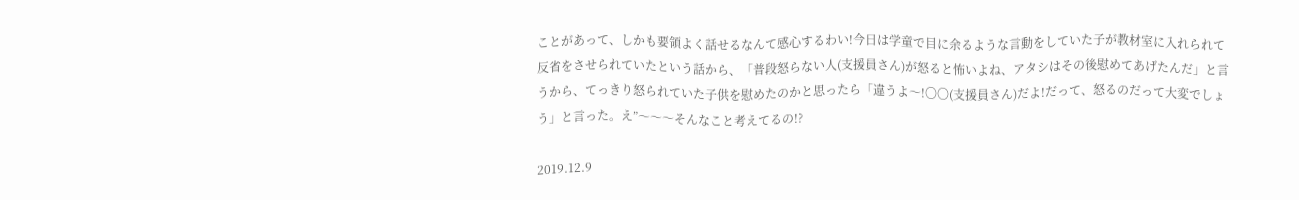ことがあって、しかも要領よく話せるなんて感心するわい!今日は学童で目に余るような言動をしていた子が教材室に入れられて反省をさせられていたという話から、「普段怒らない人(支援員さん)が怒ると怖いよね、アタシはその後慰めてあげたんだ」と言うから、てっきり怒られていた子供を慰めたのかと思ったら「違うよ〜!〇〇(支援員さん)だよ!だって、怒るのだって大変でしょう」と言った。え”〜〜〜そんなこと考えてるの!?

2019.12.9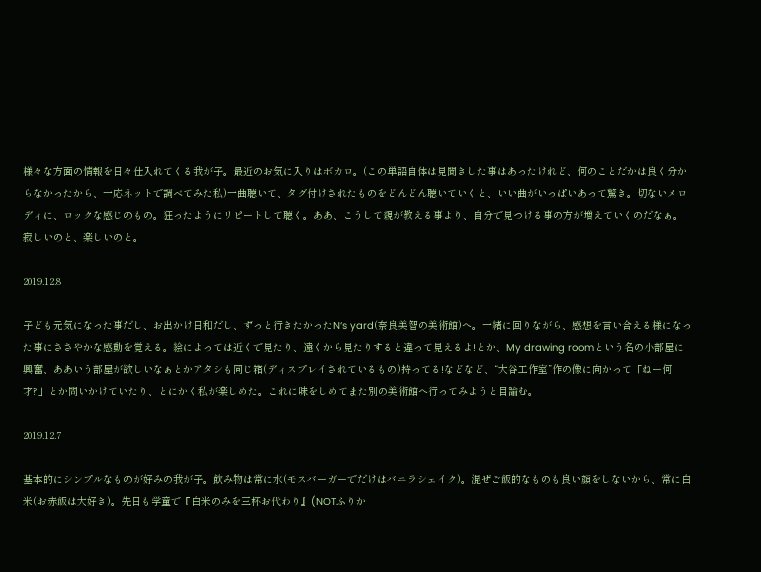様々な方面の情報を日々仕入れてくる我が子。最近のお気に入りはボカロ。(この単語自体は見聞きした事はあったけれど、何のことだかは良く分からなかったから、一応ネットで調べてみた私)一曲聴いて、タグ付けされたものをどんどん聴いていくと、いい曲がいっぱいあって驚き。切ないメロディに、ロックな感じのもの。狂ったようにリピートして聴く。ああ、こうして親が教える事より、自分で見つける事の方が増えていくのだなぁ。寂しいのと、楽しいのと。

2019.12.8

子ども元気になった事だし、お出かけ日和だし、ずっと行きたかったN‘s yard(奈良美智の美術館)へ。一緒に回りながら、感想を言い合える様になった事にささやかな感動を覚える。絵によっては近くで見たり、遠くから見たりすると違って見えるよ!とか、My drawing roomという名の小部屋に興奮、ああいう部屋が欲しいなぁとかアタシも同じ箱(ディスプレイされているもの)持ってる!などなど、“大谷工作室”作の像に向かって「ねー何才?」とか問いかけていたり、とにかく私が楽しめた。これに味をしめてまた別の美術館へ行ってみようと目論む。

2019.12.7

基本的にシンプルなものが好みの我が子。飲み物は常に水(モスバーガーでだけはバニラシェイク)。混ぜご飯的なものも良い顔をしないから、常に白米(お赤飯は大好き)。先日も学童で『白米のみを三杯お代わり』(NOTふりか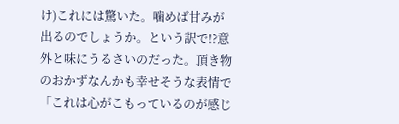け)これには驚いた。噛めば甘みが出るのでしょうか。という訳で!?意外と味にうるさいのだった。頂き物のおかずなんかも幸せそうな表情で「これは心がこもっているのが感じ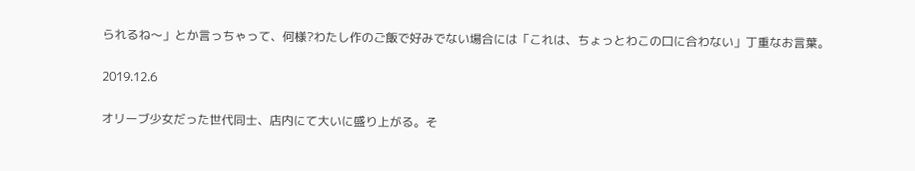られるね〜」とか言っちゃって、何様?わたし作のご飯で好みでない場合には「これは、ちょっとわこの口に合わない」丁重なお言葉。

2019.12.6

オリーブ少女だった世代同士、店内にて大いに盛り上がる。そ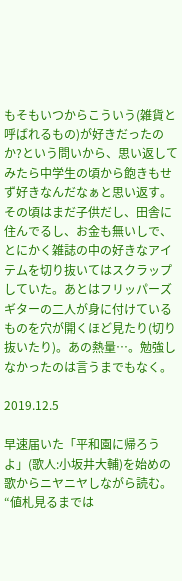もそもいつからこういう(雑貨と呼ばれるもの)が好きだったのか?という問いから、思い返してみたら中学生の頃から飽きもせず好きなんだなぁと思い返す。その頃はまだ子供だし、田舎に住んでるし、お金も無いしで、とにかく雑誌の中の好きなアイテムを切り抜いてはスクラップしていた。あとはフリッパーズギターの二人が身に付けているものを穴が開くほど見たり(切り抜いたり)。あの熱量…。勉強しなかったのは言うまでもなく。

2019.12.5

早速届いた「平和園に帰ろうよ」(歌人:小坂井大輔)を始めの歌からニヤニヤしながら読む。“値札見るまでは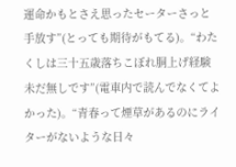運命かもとさえ思ったセーターさっと手放す”(とっても期待がもてる)。“わたくしは三十五歳落ちこぼれ胴上げ経験未だ無しです”(電車内で読んでなくてよかった)。“青春って煙草があるのにライターがないような日々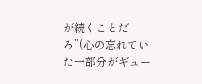が続くことだろ”(心の忘れていた一部分がギュー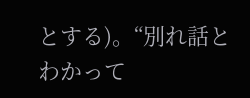とする)。“別れ話とわかって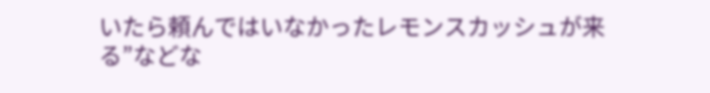いたら頼んではいなかったレモンスカッシュが来る”などな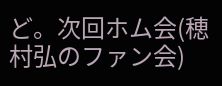ど。次回ホム会(穂村弘のファン会)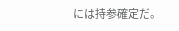には持参確定だ。